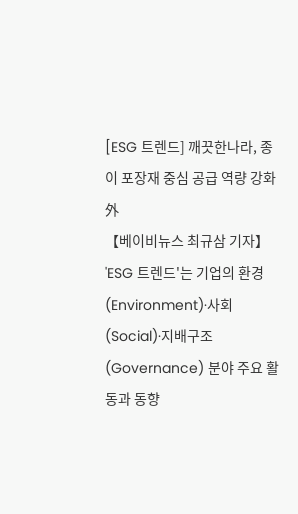[ESG 트렌드] 깨끗한나라, 종이 포장재 중심 공급 역량 강화 外
【베이비뉴스 최규삼 기자】
'ESG 트렌드'는 기업의 환경(Environment)·사회(Social)·지배구조(Governance) 분야 주요 활동과 동향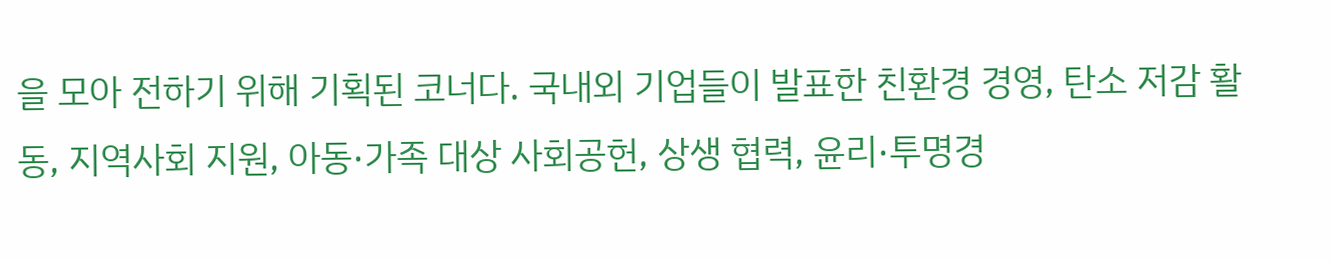을 모아 전하기 위해 기획된 코너다. 국내외 기업들이 발표한 친환경 경영, 탄소 저감 활동, 지역사회 지원, 아동·가족 대상 사회공헌, 상생 협력, 윤리·투명경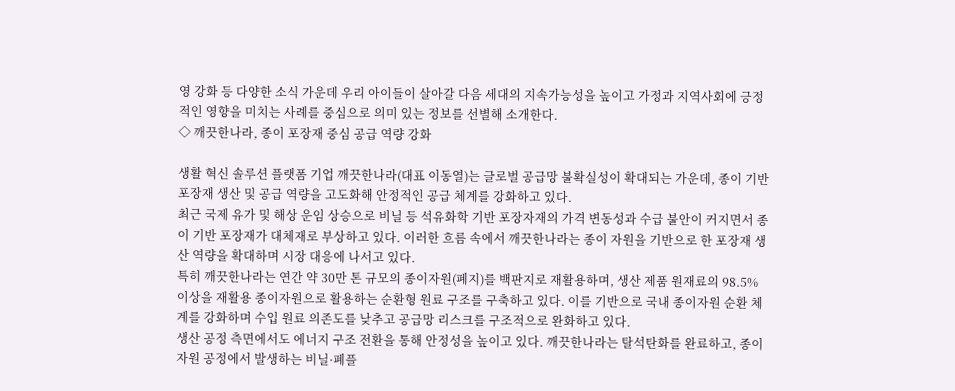영 강화 등 다양한 소식 가운데 우리 아이들이 살아갈 다음 세대의 지속가능성을 높이고 가정과 지역사회에 긍정적인 영향을 미치는 사례를 중심으로 의미 있는 정보를 선별해 소개한다.
◇ 깨끗한나라, 종이 포장재 중심 공급 역량 강화

생활 혁신 솔루션 플랫폼 기업 깨끗한나라(대표 이동열)는 글로벌 공급망 불확실성이 확대되는 가운데, 종이 기반 포장재 생산 및 공급 역량을 고도화해 안정적인 공급 체계를 강화하고 있다.
최근 국제 유가 및 해상 운임 상승으로 비닐 등 석유화학 기반 포장자재의 가격 변동성과 수급 불안이 커지면서 종이 기반 포장재가 대체재로 부상하고 있다. 이러한 흐름 속에서 깨끗한나라는 종이 자원을 기반으로 한 포장재 생산 역량을 확대하며 시장 대응에 나서고 있다.
특히 깨끗한나라는 연간 약 30만 톤 규모의 종이자원(폐지)를 백판지로 재활용하며, 생산 제품 원재료의 98.5% 이상을 재활용 종이자원으로 활용하는 순환형 원료 구조를 구축하고 있다. 이를 기반으로 국내 종이자원 순환 체계를 강화하며 수입 원료 의존도를 낮추고 공급망 리스크를 구조적으로 완화하고 있다.
생산 공정 측면에서도 에너지 구조 전환을 통해 안정성을 높이고 있다. 깨끗한나라는 탈석탄화를 완료하고, 종이자원 공정에서 발생하는 비닐·폐플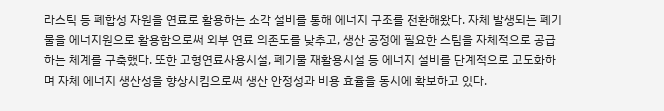라스틱 등 폐합성 자원을 연료로 활용하는 소각 설비를 통해 에너지 구조를 전환해왔다. 자체 발생되는 폐기물을 에너지원으로 활용함으로써 외부 연료 의존도를 낮추고, 생산 공정에 필요한 스팀을 자체적으로 공급하는 체계를 구축했다. 또한 고형연료사용시설, 폐기물 재활용시설 등 에너지 설비를 단계적으로 고도화하며 자체 에너지 생산성을 향상시킴으로써 생산 안정성과 비용 효율을 동시에 확보하고 있다.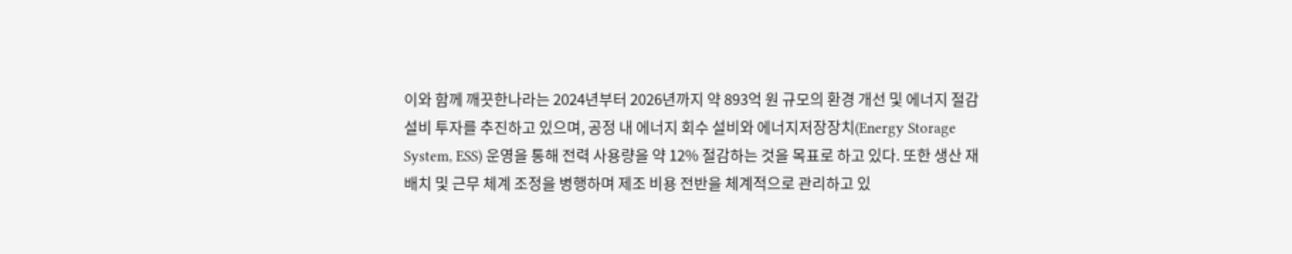이와 함께 깨끗한나라는 2024년부터 2026년까지 약 893억 원 규모의 환경 개선 및 에너지 절감 설비 투자를 추진하고 있으며, 공정 내 에너지 회수 설비와 에너지저장장치(Energy Storage System, ESS) 운영을 통해 전력 사용량을 약 12% 절감하는 것을 목표로 하고 있다. 또한 생산 재배치 및 근무 체계 조정을 병행하며 제조 비용 전반을 체계적으로 관리하고 있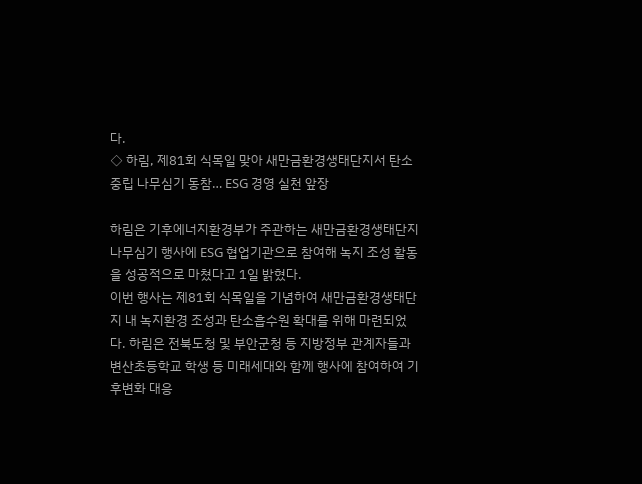다.
◇ 하림, 제81회 식목일 맞아 새만금환경생태단지서 탄소중립 나무심기 동참… ESG 경영 실천 앞장

하림은 기후에너지환경부가 주관하는 새만금환경생태단지 나무심기 행사에 ESG 협업기관으로 참여해 녹지 조성 활동을 성공적으로 마쳤다고 1일 밝혔다.
이번 행사는 제81회 식목일을 기념하여 새만금환경생태단지 내 녹지환경 조성과 탄소흡수원 확대를 위해 마련되었다. 하림은 전북도청 및 부안군청 등 지방정부 관계자들과 변산초등학교 학생 등 미래세대와 함께 행사에 참여하여 기후변화 대응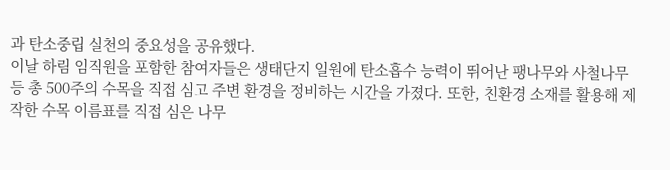과 탄소중립 실천의 중요성을 공유했다.
이날 하림 임직원을 포함한 참여자들은 생태단지 일원에 탄소흡수 능력이 뛰어난 팽나무와 사철나무 등 총 500주의 수목을 직접 심고 주변 환경을 정비하는 시간을 가졌다. 또한, 친환경 소재를 활용해 제작한 수목 이름표를 직접 심은 나무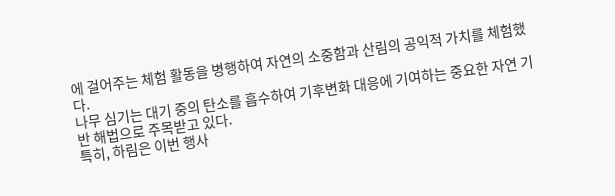에 걸어주는 체험 활동을 병행하여 자연의 소중함과 산림의 공익적 가치를 체험했다.
나무 심기는 대기 중의 탄소를 흡수하여 기후변화 대응에 기여하는 중요한 자연 기반 해법으로 주목받고 있다.
특히, 하림은 이번 행사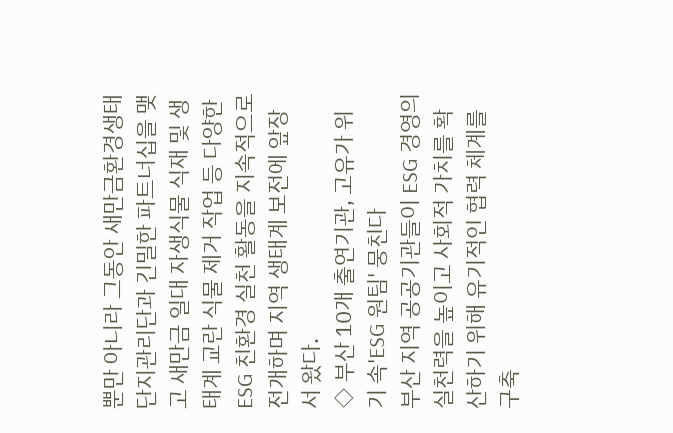뿐만 아니라 그동안 새만금환경생태단지관리단과 긴밀한 파트너십을 맺고 새만금 일대 자생식물 식재 및 생태계 교란 식물 제거 작업 등 다양한 ESG 친환경 실천 활동을 지속적으로 전개하며 지역 생태계 보전에 앞장서 왔다.
◇ 부산 10개 출연기관, 고유가 위기 속'ESG 원팀' 뭉친다
부산 지역 공공기관들이 ESG 경영의 실천력을 높이고 사회적 가치를 확산하기 위해 유기적인 협력 체계를 구축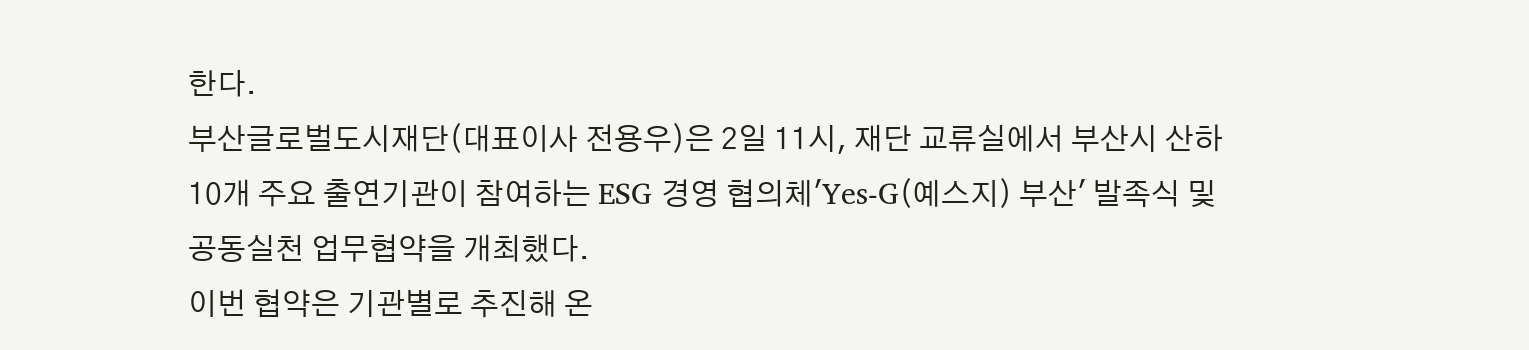한다.
부산글로벌도시재단(대표이사 전용우)은 2일 11시, 재단 교류실에서 부산시 산하 10개 주요 출연기관이 참여하는 ESG 경영 협의체'Yes-G(예스지) 부산' 발족식 및 공동실천 업무협약을 개최했다.
이번 협약은 기관별로 추진해 온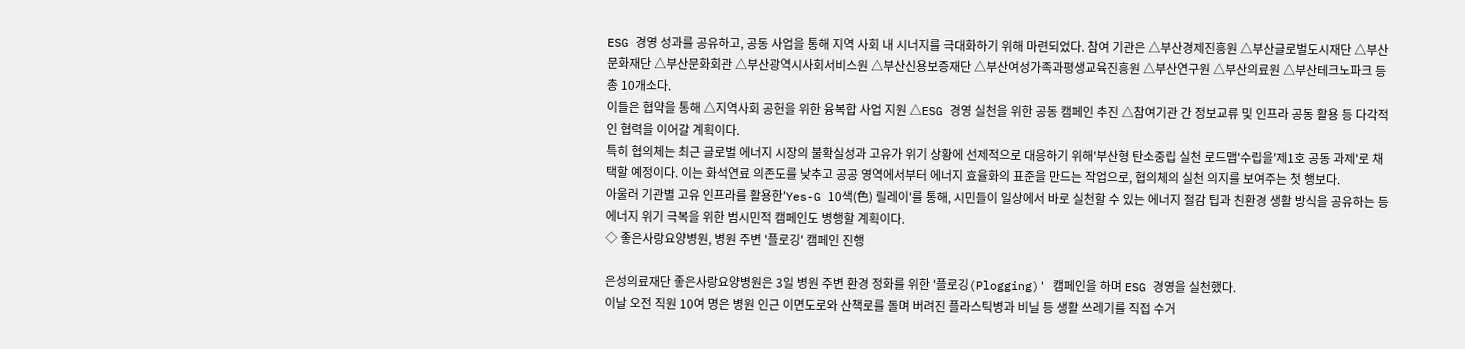ESG 경영 성과를 공유하고, 공동 사업을 통해 지역 사회 내 시너지를 극대화하기 위해 마련되었다. 참여 기관은 △부산경제진흥원 △부산글로벌도시재단 △부산문화재단 △부산문화회관 △부산광역시사회서비스원 △부산신용보증재단 △부산여성가족과평생교육진흥원 △부산연구원 △부산의료원 △부산테크노파크 등 총 10개소다.
이들은 협약을 통해 △지역사회 공헌을 위한 융복합 사업 지원 △ESG 경영 실천을 위한 공동 캠페인 추진 △참여기관 간 정보교류 및 인프라 공동 활용 등 다각적인 협력을 이어갈 계획이다.
특히 협의체는 최근 글로벌 에너지 시장의 불확실성과 고유가 위기 상황에 선제적으로 대응하기 위해'부산형 탄소중립 실천 로드맵'수립을'제1호 공동 과제'로 채택할 예정이다. 이는 화석연료 의존도를 낮추고 공공 영역에서부터 에너지 효율화의 표준을 만드는 작업으로, 협의체의 실천 의지를 보여주는 첫 행보다.
아울러 기관별 고유 인프라를 활용한'Yes-G 10색(色) 릴레이'를 통해, 시민들이 일상에서 바로 실천할 수 있는 에너지 절감 팁과 친환경 생활 방식을 공유하는 등 에너지 위기 극복을 위한 범시민적 캠페인도 병행할 계획이다.
◇ 좋은사랑요양병원, 병원 주변 '플로깅' 캠페인 진행

은성의료재단 좋은사랑요양병원은 3일 병원 주변 환경 정화를 위한 '플로깅(Plogging)' 캠페인을 하며 ESG 경영을 실천했다.
이날 오전 직원 10여 명은 병원 인근 이면도로와 산책로를 돌며 버려진 플라스틱병과 비닐 등 생활 쓰레기를 직접 수거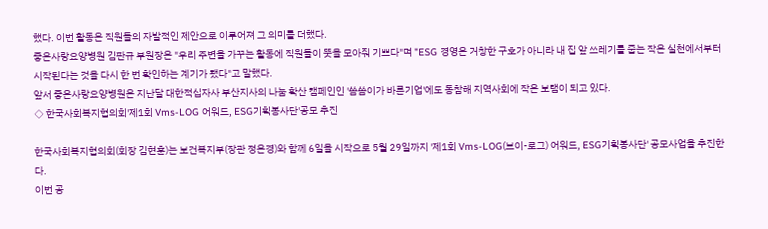했다. 이번 활동은 직원들의 자발적인 제안으로 이루어져 그 의미를 더했다.
좋은사랑요양병원 김판규 부원장은 "우리 주변을 가꾸는 활동에 직원들이 뜻을 모아줘 기쁘다"며 "ESG 경영은 거창한 구호가 아니라 내 집 앞 쓰레기를 줍는 작은 실천에서부터 시작된다는 것을 다시 한 번 확인하는 계기가 됐다"고 말했다.
앞서 좋은사랑요양병원은 지난달 대한적십자사 부산지사의 나눔 확산 캠페인인 '씀씀이가 바른기업'에도 동참해 지역사회에 작은 보탬이 되고 있다.
◇ 한국사회복지협의회'제1회 Vms-LOG 어워드, ESG기획봉사단'공모 추진

한국사회복지협의회(회장 김현훈)는 보건복지부(장관 정은경)와 함께 6일을 시작으로 5월 29일까지 '제1회 Vms-LOG(브이-로그) 어워드, ESG기획봉사단' 공모사업을 추진한다.
이번 공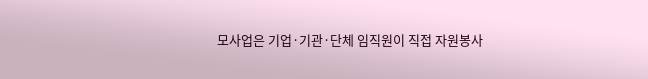모사업은 기업·기관·단체 임직원이 직접 자원봉사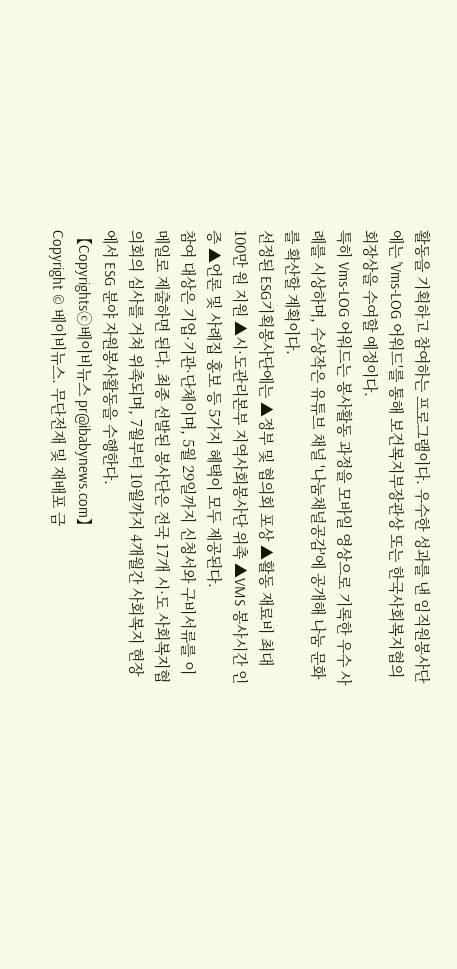활동을 기획하고 참여하는 프로그램이다. 우수한 성과를 낸 임직원봉사단에는 'Vms-LOG 어워드'를 통해 보건복지부장관상 또는 한국사회복지협의회장상을 수여할 예정이다.
특히 Vms-LOG 어워드는 봉사활동 과정을 모바일 영상으로 기록한 우수 사례를 시상하며, 수상작은 유튜브 채널 '나눔채널공감'에 공개해 나눔 문화를 확산할 계획이다.
선정된 ESG기획봉사단에는 ▲정부 및 협의회 포상 ▲활동 재료비 최대 100만 원 지원 ▲시·도관리본부 지역사회봉사단 위촉 ▲VMS 봉사시간 인증 ▲언론 및 사례집 홍보 등 5가지 혜택이 모두 제공된다.
참여 대상은 기업·기관·단체이며, 5월 29일까지 신청서와 구비서류를 이메일로 제출하면 된다. 최종 선발된 봉사단은 전국 17개 시·도 사회복지협의회의 심사를 거쳐 위촉되며, 7월부터 10월까지 4개월간 사회복지 현장에서 ESG 분야 자원봉사활동을 수행한다.
【Copyrightsⓒ베이비뉴스 pr@ibabynews.com】
Copyright © 베이비뉴스. 무단전재 및 재배포 금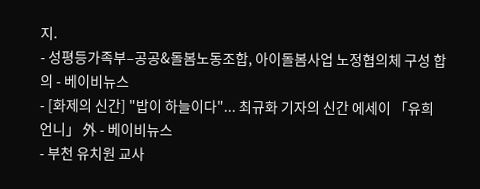지.
- 성평등가족부–공공&돌봄노동조합, 아이돌봄사업 노정협의체 구성 합의 - 베이비뉴스
- [화제의 신간] "밥이 하늘이다"... 최규화 기자의 신간 에세이 「유희 언니」 外 - 베이비뉴스
- 부천 유치원 교사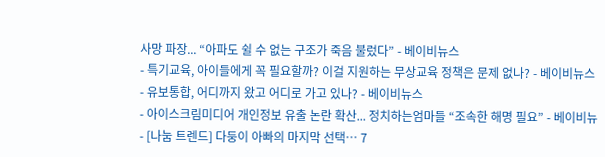사망 파장... “아파도 쉴 수 없는 구조가 죽음 불렀다” - 베이비뉴스
- 특기교육, 아이들에게 꼭 필요할까? 이걸 지원하는 무상교육 정책은 문제 없나? - 베이비뉴스
- 유보통합, 어디까지 왔고 어디로 가고 있나? - 베이비뉴스
- 아이스크림미디어 개인정보 유출 논란 확산... 정치하는엄마들 “조속한 해명 필요” - 베이비뉴
- [나눔 트렌드] 다둥이 아빠의 마지막 선택… 7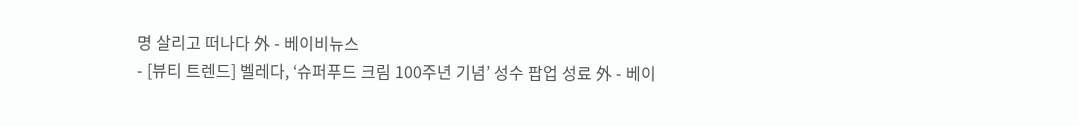명 살리고 떠나다 外 - 베이비뉴스
- [뷰티 트렌드] 벨레다, ‘슈퍼푸드 크림 100주년 기념’ 성수 팝업 성료 外 - 베이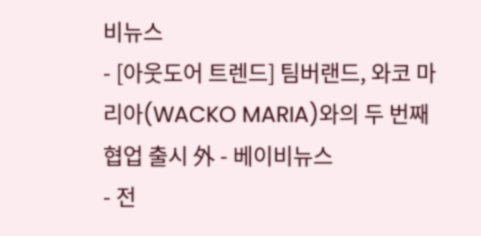비뉴스
- [아웃도어 트렌드] 팀버랜드, 와코 마리아(WACKO MARIA)와의 두 번째 협업 출시 外 - 베이비뉴스
- 전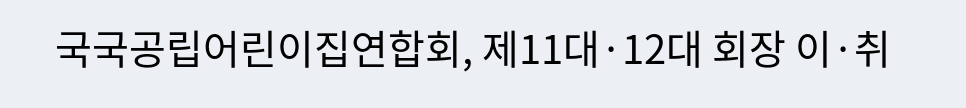국국공립어린이집연합회, 제11대·12대 회장 이·취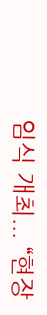임식 개최... “현장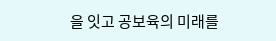을 잇고 공보육의 미래를